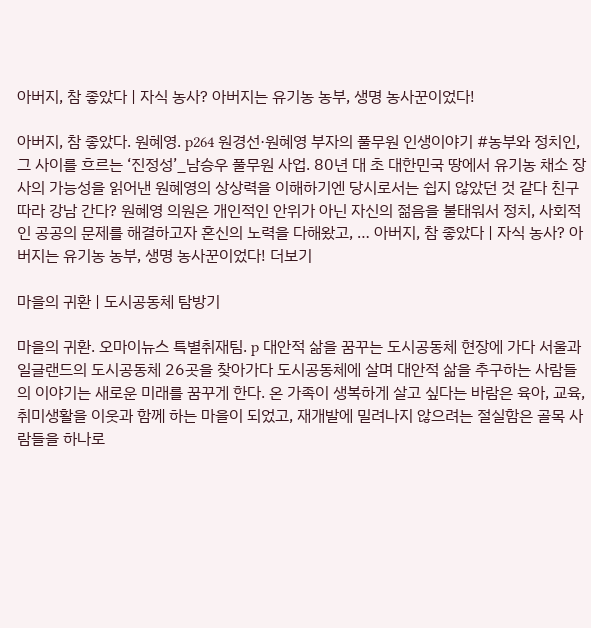아버지, 참 좋았다 | 자식 농사? 아버지는 유기농 농부, 생명 농사꾼이었다!

아버지, 참 좋았다. 원혜영. p264 원경선·원혜영 부자의 풀무원 인생이야기 #농부와 정치인, 그 사이를 흐르는 ‘진정성’_남승우 풀무원 사업. 80년 대 초 대한민국 땅에서 유기농 채소 장사의 가능성을 읽어낸 원혜영의 상상력을 이해하기엔 당시로서는 쉽지 않았던 것 같다 친구 따라 강남 간다? 원혜영 의원은 개인적인 안위가 아닌 자신의 젊음을 불태워서 정치, 사회적인 공공의 문제를 해결하고자 혼신의 노력을 다해왔고, … 아버지, 참 좋았다 | 자식 농사? 아버지는 유기농 농부, 생명 농사꾼이었다! 더보기

마을의 귀환 | 도시공동체 탐방기

마을의 귀환. 오마이뉴스 특별취재팀. p 대안적 삶을 꿈꾸는 도시공동체 현장에 가다 서울과 일글랜드의 도시공동체 26곳을 찾아가다 도시공동체에 살며 대안적 삶을 추구하는 사람들의 이야기는 새로운 미래를 꿈꾸게 한다. 온 가족이 생복하게 살고 싶다는 바람은 육아, 교육, 취미생활을 이웃과 함께 하는 마을이 되었고, 재개발에 밀려나지 않으려는 절실함은 골목 사람들을 하나로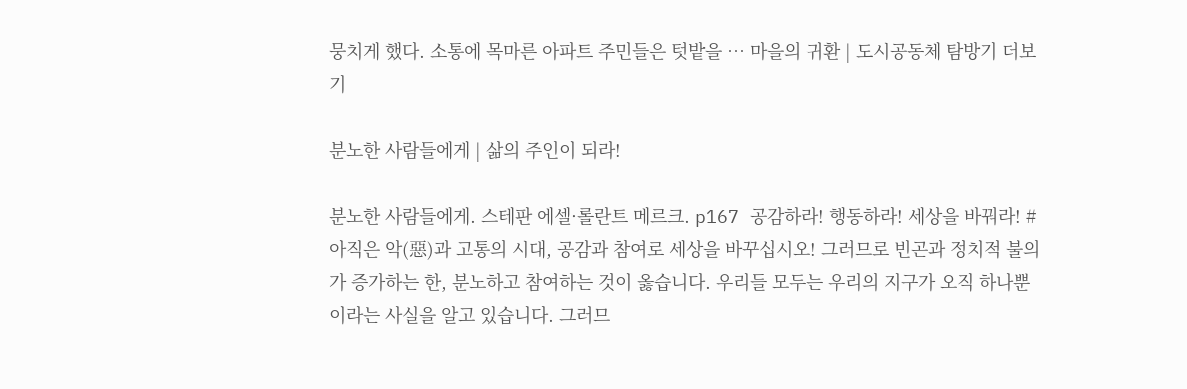뭉치게 했다. 소통에 목마른 아파트 주민들은 텃밭을 … 마을의 귀환 | 도시공동체 탐방기 더보기

분노한 사람들에게 | 삶의 주인이 되라!

분노한 사람들에게. 스테판 에셀·롤란트 메르크. p167 공감하라! 행동하라! 세상을 바꿔라! #아직은 악(惡)과 고통의 시대, 공감과 참여로 세상을 바꾸십시오! 그러므로 빈곤과 정치적 불의가 증가하는 한, 분노하고 참여하는 것이 옳습니다. 우리들 모두는 우리의 지구가 오직 하나뿐이라는 사실을 알고 있습니다. 그러므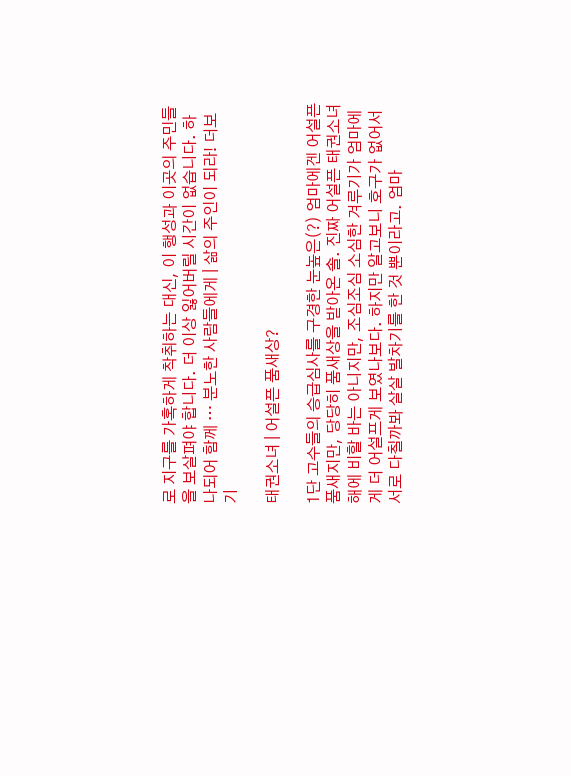로 지구를 가혹하게 착취하는 대신, 이 행성과 이곳의 주민들을 보살펴야 합니다. 더 이상 잃어버릴 시간이 없습니다. 하나되어 함께 … 분노한 사람들에게 | 삶의 주인이 되라! 더보기

태권소녀 | 어설픈 품새상?

1단 고수들의 승급심사를 구경한 눈높은(?) 엄마에겐 어설픈 품새지만, 당당히 품새상을 받아온 솔. 진짜 어설픈 태권소녀 해에 비할 바는 아니지만, 조심조심 소심한 겨루기가 엄마에게 더 어설프게 보였나보다. 하지만 알고보니 호구가 없어서 서로 다칠까봐 살살 발차기를 한 것 뿐이라고. 엄마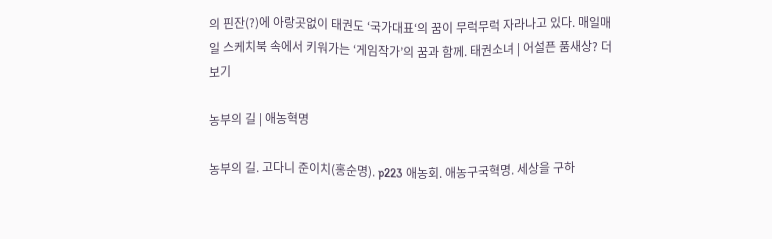의 핀잔(?)에 아랑곳없이 태권도 ‘국가대표‘의 꿈이 무럭무럭 자라나고 있다. 매일매일 스케치북 속에서 키워가는 ‘게임작가’의 꿈과 함께. 태권소녀 | 어설픈 품새상? 더보기

농부의 길 | 애농혁명

농부의 길. 고다니 준이치(홍순명). p223 애농회. 애농구국혁명. 세상을 구하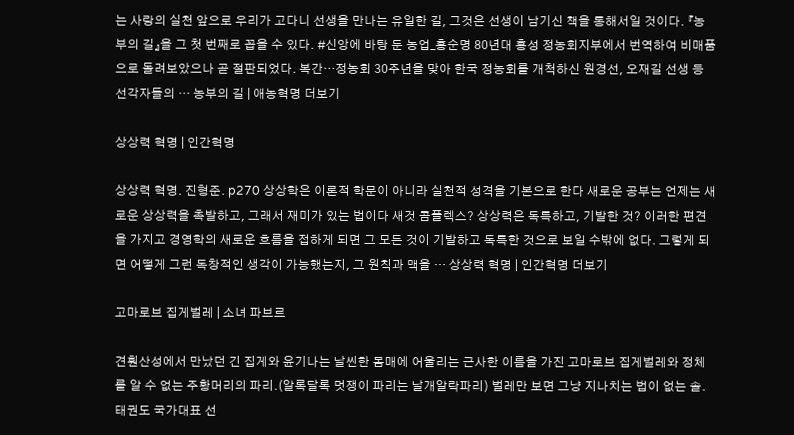는 사랑의 실천 앞으로 우리가 고다니 선생을 만나는 유일한 길, 그것은 선생이 남기신 책을 통해서일 것이다. 『농부의 길』을 그 첫 번째로 꼽을 수 있다. #신앙에 바탕 둔 농업_홍순명 80년대 홍성 정농회지부에서 번역하여 비매품으로 돌려보았으나 곧 절판되었다. 복간…정농회 30주년을 맞아 한국 정농회를 개척하신 원경선, 오재길 선생 등 선각자들의 … 농부의 길 | 애농혁명 더보기

상상력 혁명 | 인간혁명

상상력 혁명. 진형준. p270 상상학은 이론적 학문이 아니라 실천적 성격을 기본으로 한다 새로운 공부는 언제는 새로운 상상력을 촉발하고, 그래서 재미가 있는 법이다 새것 콤플렉스? 상상력은 독특하고, 기발한 것? 이러한 편견을 가지고 경영학의 새로운 흐름을 접하게 되면 그 모든 것이 기발하고 독특한 것으로 보일 수밖에 없다. 그렇게 되면 어떻게 그런 독창적인 생각이 가능했는지, 그 원칙과 맥을 … 상상력 혁명 | 인간혁명 더보기

고마로브 집게벌레 | 소녀 파브르

견훤산성에서 만났던 긴 집게와 윤기나는 날씬한 몸매에 어울리는 근사한 이름을 가진 고마로브 집게벌레와 정체를 알 수 없는 주황머리의 파리.(알록달록 멋쟁이 파리는 날개알락파리) 벌레만 보면 그냥 지나치는 법이 없는 솔. 태권도 국가대표 선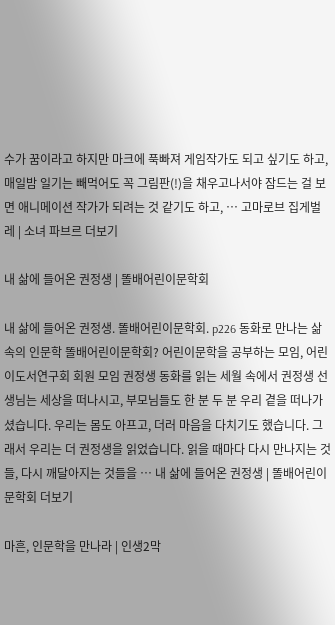수가 꿈이라고 하지만 마크에 푹빠져 게임작가도 되고 싶기도 하고, 매일밤 일기는 빼먹어도 꼭 그림판(!)을 채우고나서야 잠드는 걸 보면 애니메이션 작가가 되려는 것 같기도 하고, … 고마로브 집게벌레 | 소녀 파브르 더보기

내 삶에 들어온 권정생 | 똘배어린이문학회

내 삶에 들어온 권정생. 똘배어린이문학회. p226 동화로 만나는 삶 속의 인문학 똘배어린이문학회? 어린이문학을 공부하는 모임, 어린이도서연구회 회원 모임 권정생 동화를 읽는 세월 속에서 권정생 선생님는 세상을 떠나시고, 부모님들도 한 분 두 분 우리 곁을 떠나가셨습니다. 우리는 몸도 아프고, 더러 마음을 다치기도 했습니다. 그래서 우리는 더 권정생을 읽었습니다. 읽을 때마다 다시 만나지는 것들, 다시 깨달아지는 것들을 … 내 삶에 들어온 권정생 | 똘배어린이문학회 더보기

마흔, 인문학을 만나라 | 인생2막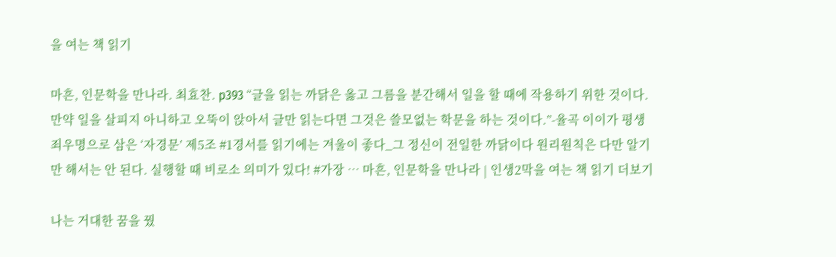을 여는 책 읽기

마흔, 인문학을 만나라. 최효찬. p393 “글을 읽는 까닭은 옳고 그름을 분간해서 일을 할 때에 작용하기 위한 것이다. 만약 일을 살피지 아니하고 오뚝이 앉아서 글만 읽는다면 그것은 쓸모없는 학문을 하는 것이다.”-율곡 이이가 평생 죄우명으로 삼은 ‘자경문’ 제5조 #1경서를 읽기에는 겨울이 좋다_그 정신이 전일한 까닭이다 원리원칙은 다만 알기만 해서는 안 된다. 실행할 때 비로소 의미가 있다! #가장 … 마흔, 인문학을 만나라 | 인생2막을 여는 책 읽기 더보기

나는 거대한 꿈을 꿨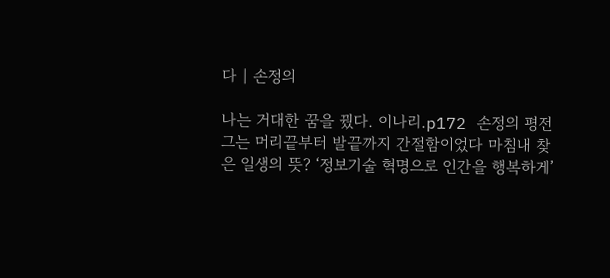다 | 손정의

나는 거대한 꿈을 꿨다. 이나리.p172 손정의 평전 그는 머리끝부터 발끝까지 간절함이었다 마침내 찾은 일생의 뜻? ‘정보기술 혁명으로 인간을 행복하게’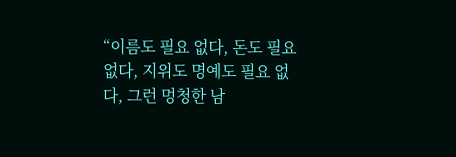“이름도 필요 없다, 돈도 필요 없다, 지위도 명예도 필요 없다, 그런 멍청한 남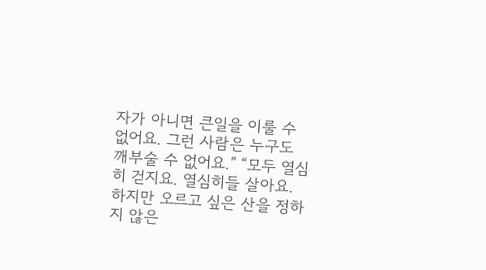자가 아니면 큰일을 이룰 수 없어요. 그런 사람은 누구도 깨부술 수 없어요.” “모두 열심히 걷지요. 열심히들 살아요. 하지만 오르고 싶은 산을 정하지 않은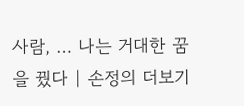사람, … 나는 거대한 꿈을 꿨다 | 손정의 더보기